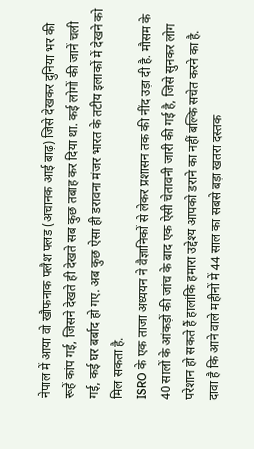नेपाल में आया वो खौफनाक फ्लैश फ्लड (अचानक आई बाढ़) जिसे देखकर दुनिया भर की रूहें कांप गई, जिसने देखते ही देखते सब कुछ तबाह कर दिया था. कई लोगों की जानें चली गई, कई घर बर्बाद हो गए. अब कुछ ऐसा ही डरावना मंजर भारत के तटीय इलाकों में देखने को मिल सकता है.
ISRO के एक ताजा अध्ययन ने वैज्ञानिकों से लेकर प्रशासन तक की नींद उड़ा दी है. मौसम के 40 सालों के आंकड़ों की जांच के बाद एक ऐसी चेतावनी जारी की गई है, जिसे सुनकर लोग परेशान हो सकते हैं हालांकि हमारा उद्देश्य आपको डराने का नहीं बल्कि सचेत करने का है. दावा है कि आने वाले महीनों में 44 साल का सबसे बड़ा खतरा दस्तक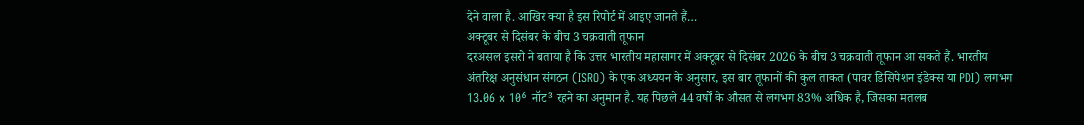देने वाला है. आखिर क्या है इस रिपोर्ट में आइए जानते हैं…
अक्टूबर से दिसंबर के बीच 3 चक्रवाती तूफान
दरअसल इसरो ने बताया है कि उत्तर भारतीय महासागर में अक्टूबर से दिसंबर 2026 के बीच 3 चक्रवाती तूफान आ सकते हैं. भारतीय अंतरिक्ष अनुसंधान संगठन (ISRO) के एक अध्ययन के अनुसार, इस बार तूफानों की कुल ताकत (पावर डिसिपेशन इंडेक्स या PDI) लगभग 13.06 x 10⁶ नॉट³ रहने का अनुमान है. यह पिछले 44 वर्षों के औसत से लगभग 83% अधिक है, जिसका मतलब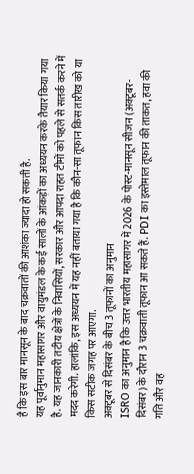है कि इस बार मानसून के बाद चक्रवातों की आशंका ज्यादा हो सकती है.
यह पूर्वानुमान महासागर और वायुमंडल के कई सालों के आंकड़ों का अध्ययन करके तैयार किया गया है. यह जानकारी तटीय क्षेत्रों के निवासियों, सरकार और आपदा राहत टीमों को पहले से सतर्क करने में मदद करेगी. हालांकि, इस अध्ययन में यह नहीं बताया गया है कि कौन-सा तूफान किस तारीख को या किस सटीक जगह पर आएगा.
अक्टूबर से दिसंबर के बीच 3 तूफानों का अनुमान
ISRO का अनुमान है कि उत्तर भारतीय महासागर में 2026 के पोस्ट-मानसून सीजन (अक्टूबर-दिसंबर) के दौरान 3 चक्रवाती तूफान आ सकते हैं. PDI का इस्तेमाल तूफान की ताकत, हवा की गति और वह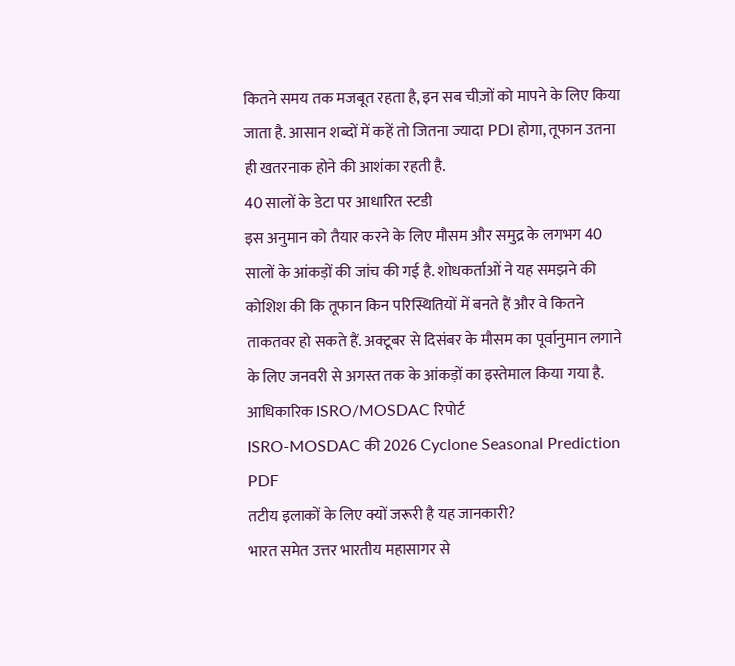कितने समय तक मजबूत रहता है, इन सब चीज़ों को मापने के लिए किया जाता है. आसान शब्दों में कहें तो जितना ज्यादा PDI होगा, तूफान उतना ही खतरनाक होने की आशंका रहती है.
40 सालों के डेटा पर आधारित स्टडी
इस अनुमान को तैयार करने के लिए मौसम और समुद्र के लगभग 40 सालों के आंकड़ों की जांच की गई है. शोधकर्ताओं ने यह समझने की कोशिश की कि तूफान किन परिस्थितियों में बनते हैं और वे कितने ताकतवर हो सकते हैं. अक्टूबर से दिसंबर के मौसम का पूर्वानुमान लगाने के लिए जनवरी से अगस्त तक के आंकड़ों का इस्तेमाल किया गया है.
आधिकारिक ISRO/MOSDAC रिपोर्ट
ISRO-MOSDAC की 2026 Cyclone Seasonal Prediction PDF
तटीय इलाकों के लिए क्यों जरूरी है यह जानकारी?
भारत समेत उत्तर भारतीय महासागर से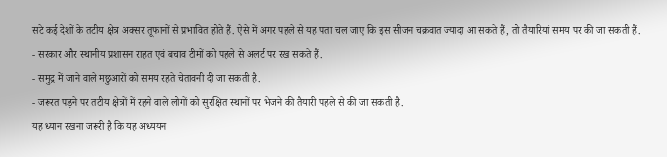सटे कई देशों के तटीय क्षेत्र अक्सर तूफानों से प्रभावित होते हैं. ऐसे में अगर पहले से यह पता चल जाए कि इस सीजन चक्रवात ज्यादा आ सकते हैं, तो तैयारियां समय पर की जा सकती हैं.
- सरकार और स्थानीय प्रशासन राहत एवं बचाव टीमों को पहले से अलर्ट पर रख सकते हैं.
- समुद्र में जाने वाले मछुआरों को समय रहते चेतावनी दी जा सकती है.
- जरूरत पड़ने पर तटीय क्षेत्रों में रहने वाले लोगों को सुरक्षित स्थानों पर भेजने की तैयारी पहले से की जा सकती है.
यह ध्यान रखना जरूरी है कि यह अध्ययन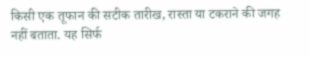किसी एक तूफान की सटीक तारीख, रास्ता या टकराने की जगह नहीं बताता. यह सिर्फ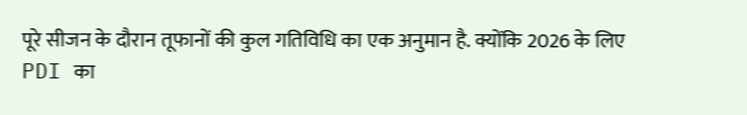पूरे सीजन के दौरान तूफानों की कुल गतिविधि का एक अनुमान है. क्योंकि 2026 के लिए PDI का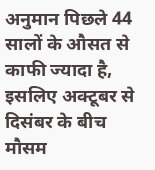अनुमान पिछले 44 सालों के औसत से काफी ज्यादा है, इसलिए अक्टूबर से दिसंबर के बीच मौसम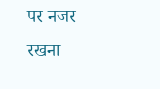पर नजर रखना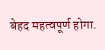बेहद महत्वपूर्ण होगा.